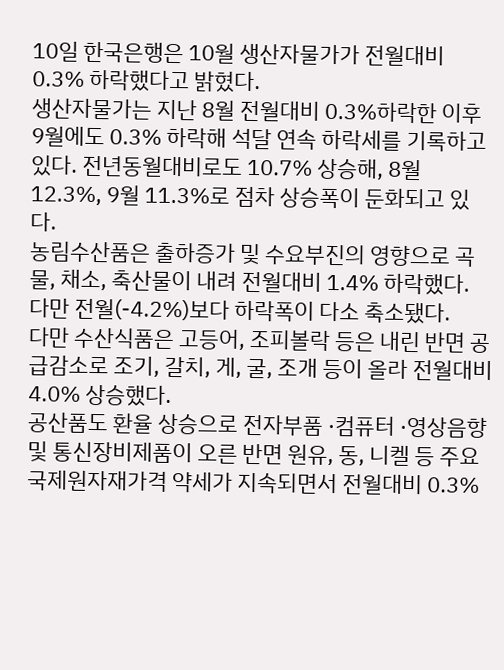10일 한국은행은 10월 생산자물가가 전월대비 0.3% 하락했다고 밝혔다.
생산자물가는 지난 8월 전월대비 0.3%하락한 이후 9월에도 0.3% 하락해 석달 연속 하락세를 기록하고 있다. 전년동월대비로도 10.7% 상승해, 8월 12.3%, 9월 11.3%로 점차 상승폭이 둔화되고 있다.
농림수산품은 출하증가 및 수요부진의 영향으로 곡물, 채소, 축산물이 내려 전월대비 1.4% 하락했다. 다만 전월(-4.2%)보다 하락폭이 다소 축소됐다.
다만 수산식품은 고등어, 조피볼락 등은 내린 반면 공급감소로 조기, 갈치, 게, 굴, 조개 등이 올라 전월대비 4.0% 상승했다.
공산품도 환율 상승으로 전자부품 ·컴퓨터 ·영상음향 및 통신장비제품이 오른 반면 원유, 동, 니켈 등 주요 국제원자재가격 약세가 지속되면서 전월대비 0.3%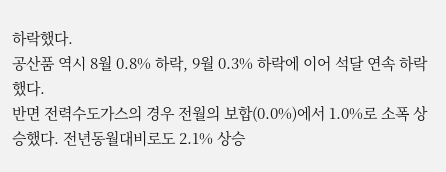하락했다.
공산품 역시 8월 0.8% 하락, 9월 0.3% 하락에 이어 석달 연속 하락했다.
반면 전력수도가스의 경우 전월의 보합(0.0%)에서 1.0%로 소폭 상승했다. 전년동월대비로도 2.1% 상승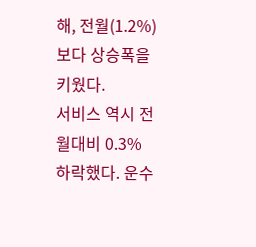해, 전월(1.2%)보다 상승폭을 키웠다.
서비스 역시 전월대비 0.3% 하락했다. 운수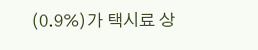(0.9%)가 택시료 상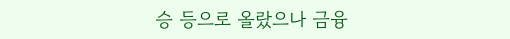승 등으로 올랐으나 금융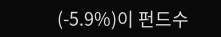(-5.9%)이 펀드수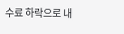수료 하락으로 내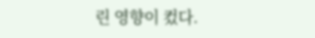린 영향이 컸다.